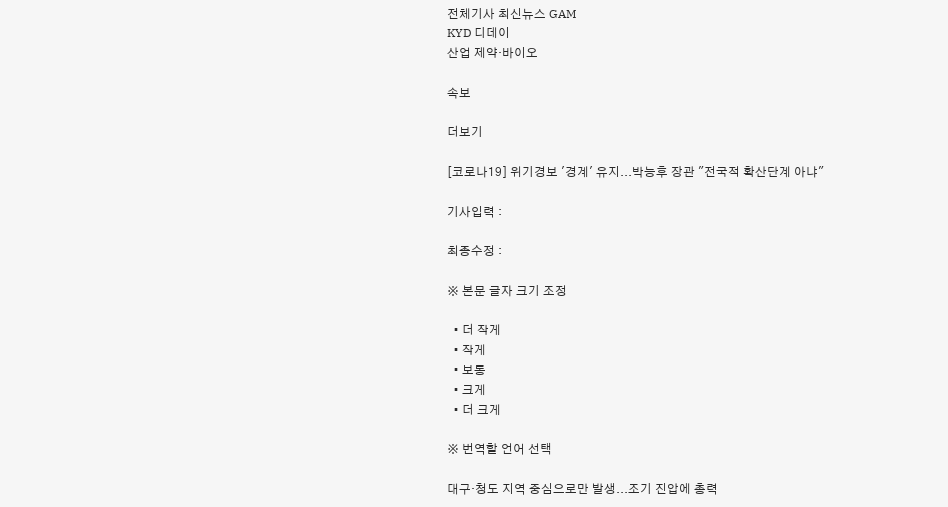전체기사 최신뉴스 GAM
KYD 디데이
산업 제약·바이오

속보

더보기

[코로나19] 위기경보 '경계' 유지...박능후 장관 "전국적 확산단계 아냐"

기사입력 :

최종수정 :

※ 본문 글자 크기 조정

  • 더 작게
  • 작게
  • 보통
  • 크게
  • 더 크게

※ 번역할 언어 선택

대구·청도 지역 중심으로만 발생...조기 진압에 총력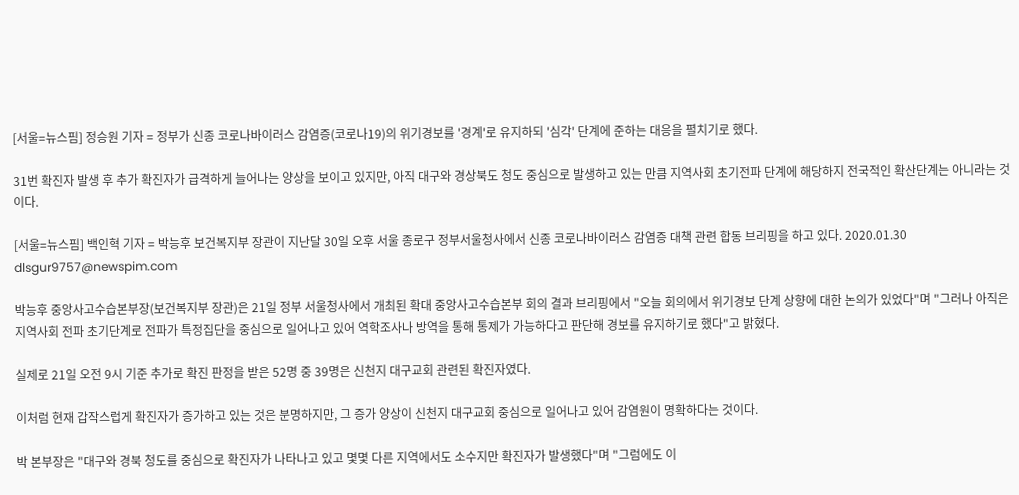[서울=뉴스핌] 정승원 기자 = 정부가 신종 코로나바이러스 감염증(코로나19)의 위기경보를 '경계'로 유지하되 '심각' 단계에 준하는 대응을 펼치기로 했다.

31번 확진자 발생 후 추가 확진자가 급격하게 늘어나는 양상을 보이고 있지만, 아직 대구와 경상북도 청도 중심으로 발생하고 있는 만큼 지역사회 초기전파 단계에 해당하지 전국적인 확산단계는 아니라는 것이다.

[서울=뉴스핌] 백인혁 기자 = 박능후 보건복지부 장관이 지난달 30일 오후 서울 종로구 정부서울청사에서 신종 코로나바이러스 감염증 대책 관련 합동 브리핑을 하고 있다. 2020.01.30 dlsgur9757@newspim.com

박능후 중앙사고수습본부장(보건복지부 장관)은 21일 정부 서울청사에서 개최된 확대 중앙사고수습본부 회의 결과 브리핑에서 "오늘 회의에서 위기경보 단계 상향에 대한 논의가 있었다"며 "그러나 아직은 지역사회 전파 초기단계로 전파가 특정집단을 중심으로 일어나고 있어 역학조사나 방역을 통해 통제가 가능하다고 판단해 경보를 유지하기로 했다"고 밝혔다.

실제로 21일 오전 9시 기준 추가로 확진 판정을 받은 52명 중 39명은 신천지 대구교회 관련된 확진자였다.

이처럼 현재 갑작스럽게 확진자가 증가하고 있는 것은 분명하지만, 그 증가 양상이 신천지 대구교회 중심으로 일어나고 있어 감염원이 명확하다는 것이다.

박 본부장은 "대구와 경북 청도를 중심으로 확진자가 나타나고 있고 몇몇 다른 지역에서도 소수지만 확진자가 발생했다"며 "그럼에도 이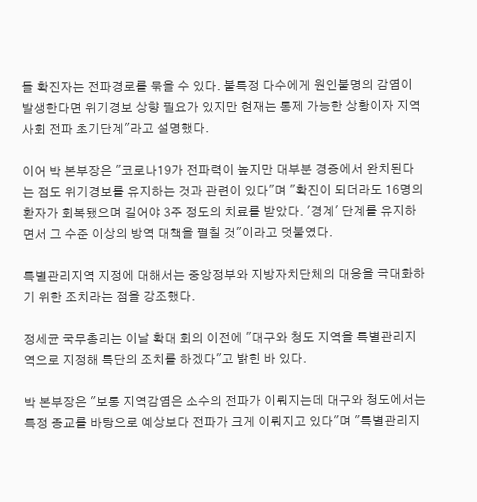들 확진자는 전파경로를 묶을 수 있다. 불특정 다수에게 원인불명의 감염이 발생한다면 위기경보 상향 필요가 있지만 현재는 통제 가능한 상황이자 지역사회 전파 초기단계"라고 설명했다.

이어 박 본부장은 "코로나19가 전파력이 높지만 대부분 경증에서 완치된다는 점도 위기경보를 유지하는 것과 관련이 있다"며 "확진이 되더라도 16명의 환자가 회복됐으며 길어야 3주 정도의 치료를 받았다. '경계' 단계를 유지하면서 그 수준 이상의 방역 대책을 펼칠 것"이라고 덧붙였다.

특별관리지역 지정에 대해서는 중앙정부와 지방자치단체의 대응을 극대화하기 위한 조치라는 점을 강조했다.

정세균 국무총리는 이날 확대 회의 이전에 "대구와 청도 지역을 특별관리지역으로 지정해 특단의 조치를 하겠다"고 밝힌 바 있다.

박 본부장은 "보통 지역감염은 소수의 전파가 이뤄지는데 대구와 청도에서는 특정 종교를 바탕으로 예상보다 전파가 크게 이뤄지고 있다"며 "특별관리지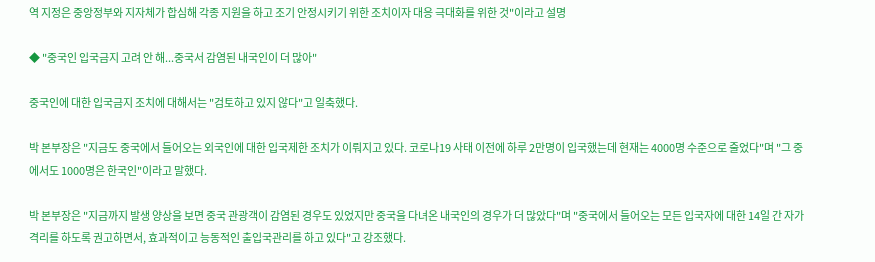역 지정은 중앙정부와 지자체가 합심해 각종 지원을 하고 조기 안정시키기 위한 조치이자 대응 극대화를 위한 것"이라고 설명

◆ "중국인 입국금지 고려 안 해...중국서 감염된 내국인이 더 많아"

중국인에 대한 입국금지 조치에 대해서는 "검토하고 있지 않다"고 일축했다.

박 본부장은 "지금도 중국에서 들어오는 외국인에 대한 입국제한 조치가 이뤄지고 있다. 코로나19 사태 이전에 하루 2만명이 입국했는데 현재는 4000명 수준으로 줄었다"며 "그 중에서도 1000명은 한국인"이라고 말했다.

박 본부장은 "지금까지 발생 양상을 보면 중국 관광객이 감염된 경우도 있었지만 중국을 다녀온 내국인의 경우가 더 많았다"며 "중국에서 들어오는 모든 입국자에 대한 14일 간 자가격리를 하도록 권고하면서, 효과적이고 능동적인 출입국관리를 하고 있다"고 강조했다.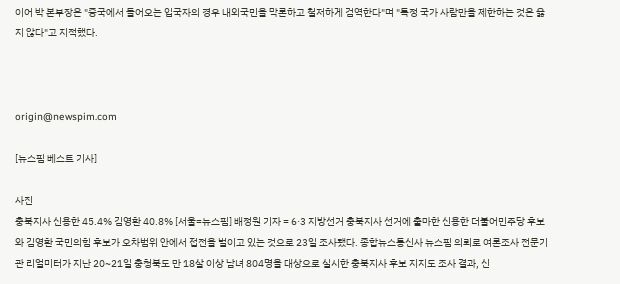이어 박 본부장은 "중국에서 들어오는 입국자의 경우 내외국민을 막론하고 철저하게 검역한다"며 "특정 국가 사람만을 제한하는 것은 옳지 않다"고 지적했다.



origin@newspim.com

[뉴스핌 베스트 기사]

사진
충북지사 신용한 45.4% 김영환 40.8% [서울=뉴스핌] 배정원 기자 = 6·3 지방선거 충북지사 선거에 출마한 신용한 더불어민주당 후보와 김영환 국민의힘 후보가 오차범위 안에서 접전을 벌이고 있는 것으로 23일 조사됐다. 종합뉴스통신사 뉴스핌 의뢰로 여론조사 전문기관 리얼미터가 지난 20~21일 충청북도 만 18살 이상 남녀 804명을 대상으로 실시한 충북지사 후보 지지도 조사 결과, 신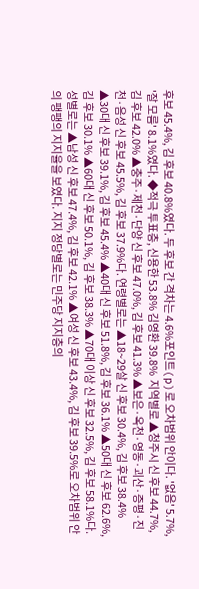후보 45.4%, 김 후보 40.8%였다. 두 후보 간 격차는 4.6%포인트(p)로 오차범위 안이다. '없음' 5.7%, '잘 모름' 8.1%였다. ◆적극 투표층, 신용한 53.8% 김영환 39.8%  지역별로 ▲청주시 신 후보 44.7%, 김 후보 42.0% ▲충주·제천·단양 신 후보 47.0%, 김 후보 41.3% ▲보은·옥천·영동·괴산·증평·진천·음성 신 후보 45.5%, 김 후보 37.9%다. 연령별로는 ▲18~29살 신 후보 30.4%, 김 후보 38.4% ▲30대 신 후보 39.1%, 김 후보 45.4% ▲40대 신 후보 51.8%, 김 후보 36.1% ▲50대 신 후보 62.6%, 김 후보 30.1% ▲60대 신 후보 50.1%, 김 후보 38.3% ▲70대 이상 신 후보 32.5%, 김 후보 58.1%다. 성별로는 ▲남성 신 후보 47.4%, 김 후보 42.1% ▲여성 신 후보 43.4%, 김 후보 39.5%로 오차범위 안의 팽팽의 지지율을 보였다. 지지 정당별로는 민주당 지지층의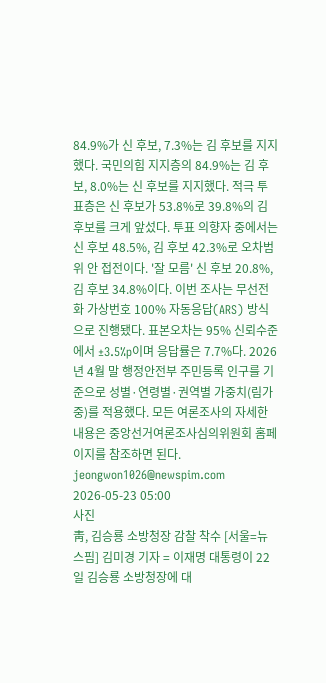84.9%가 신 후보, 7.3%는 김 후보를 지지했다. 국민의힘 지지층의 84.9%는 김 후보, 8.0%는 신 후보를 지지했다. 적극 투표층은 신 후보가 53.8%로 39.8%의 김 후보를 크게 앞섰다. 투표 의향자 중에서는 신 후보 48.5%, 김 후보 42.3%로 오차범위 안 접전이다. '잘 모름' 신 후보 20.8%, 김 후보 34.8%이다. 이번 조사는 무선전화 가상번호 100% 자동응답(ARS) 방식으로 진행됐다. 표본오차는 95% 신뢰수준에서 ±3.5%p이며 응답률은 7.7%다. 2026년 4월 말 행정안전부 주민등록 인구를 기준으로 성별·연령별·권역별 가중치(림가중)를 적용했다. 모든 여론조사의 자세한 내용은 중앙선거여론조사심의위원회 홈페이지를 참조하면 된다. jeongwon1026@newspim.com 2026-05-23 05:00
사진
靑, 김승룡 소방청장 감찰 착수 [서울=뉴스핌] 김미경 기자 = 이재명 대통령이 22일 김승룡 소방청장에 대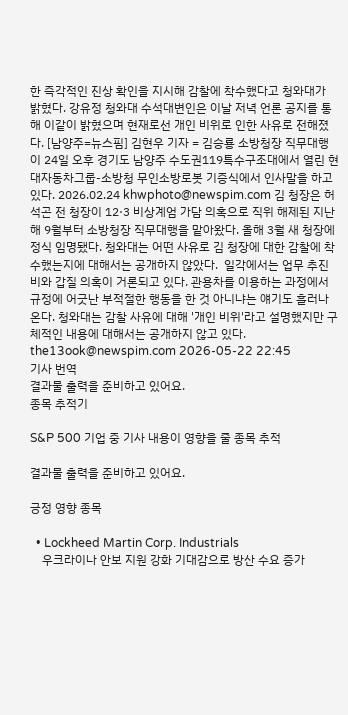한 즉각적인 진상 확인을 지시해 감찰에 착수했다고 청와대가 밝혔다. 강유정 청와대 수석대변인은 이날 저녁 언론 공지를 통해 이같이 밝혔으며 현재로선 개인 비위로 인한 사유로 전해졌다. [남양주=뉴스핌] 김현우 기자 = 김승룡 소방청장 직무대행이 24일 오후 경기도 남양주 수도권119특수구조대에서 열린 현대자동차그룹-소방청 무인소방로봇 기증식에서 인사말을 하고 있다. 2026.02.24 khwphoto@newspim.com 김 청장은 허석곤 전 청장이 12·3 비상계엄 가담 의혹으로 직위 해제된 지난해 9월부터 소방청장 직무대행을 맡아왔다. 올해 3월 새 청장에 정식 임명됐다. 청와대는 어떤 사유로 김 청장에 대한 감찰에 착수했는지에 대해서는 공개하지 않았다.  일각에서는 업무 추진비와 갑질 의혹이 거론되고 있다. 관용차를 이용하는 과정에서 규정에 어긋난 부적절한 행동을 한 것 아니냐는 얘기도 흘러나온다. 청와대는 감찰 사유에 대해 '개인 비위'라고 설명했지만 구체적인 내용에 대해서는 공개하지 않고 있다. the13ook@newspim.com 2026-05-22 22:45
기사 번역
결과물 출력을 준비하고 있어요.
종목 추적기

S&P 500 기업 중 기사 내용이 영향을 줄 종목 추적

결과물 출력을 준비하고 있어요.

긍정 영향 종목

  • Lockheed Martin Corp. Industrials
    우크라이나 안보 지원 강화 기대감으로 방산 수요 증가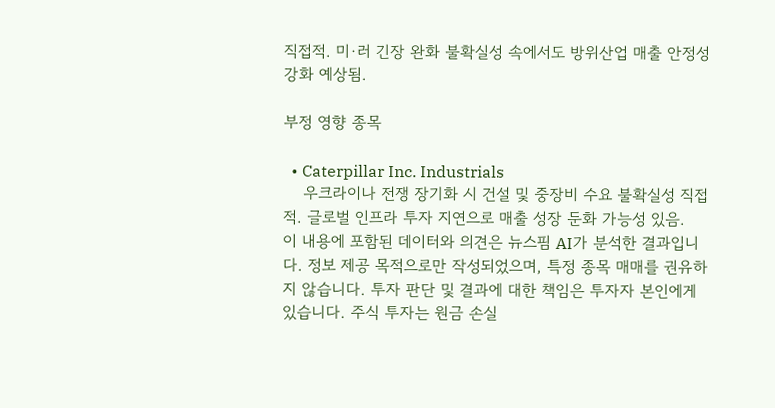직접적. 미·러 긴장 완화 불확실성 속에서도 방위산업 매출 안정성 강화 예상됨.

부정 영향 종목

  • Caterpillar Inc. Industrials
    우크라이나 전쟁 장기화 시 건설 및 중장비 수요 불확실성 직접적. 글로벌 인프라 투자 지연으로 매출 성장 둔화 가능성 있음.
이 내용에 포함된 데이터와 의견은 뉴스핌 AI가 분석한 결과입니다. 정보 제공 목적으로만 작성되었으며, 특정 종목 매매를 권유하지 않습니다. 투자 판단 및 결과에 대한 책임은 투자자 본인에게 있습니다. 주식 투자는 원금 손실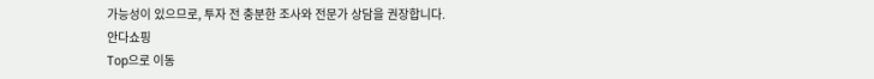가능성이 있으므로, 투자 전 충분한 조사와 전문가 상담을 권장합니다.
안다쇼핑
Top으로 이동